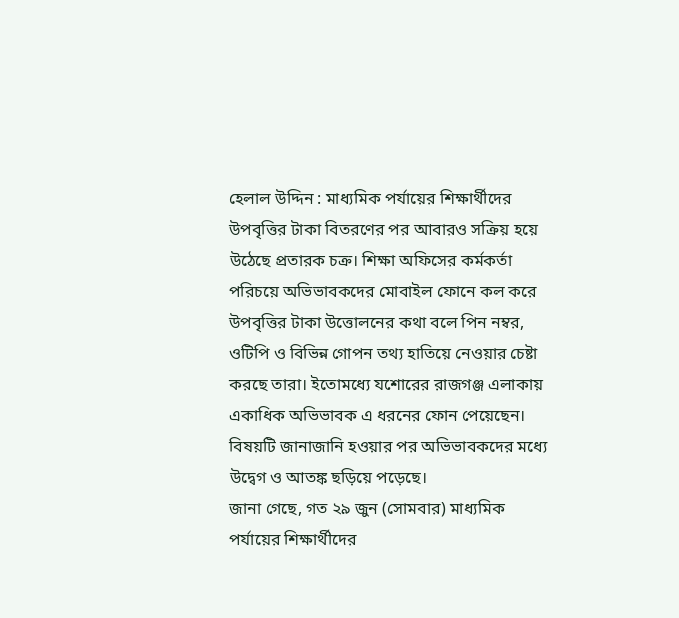হেলাল উদ্দিন : মাধ্যমিক পর্যায়ের শিক্ষার্থীদের উপবৃত্তির টাকা বিতরণের পর আবারও সক্রিয় হয়ে উঠেছে প্রতারক চক্র। শিক্ষা অফিসের কর্মকর্তা পরিচয়ে অভিভাবকদের মোবাইল ফোনে কল করে উপবৃত্তির টাকা উত্তোলনের কথা বলে পিন নম্বর, ওটিপি ও বিভিন্ন গোপন তথ্য হাতিয়ে নেওয়ার চেষ্টা করছে তারা। ইতোমধ্যে যশোরের রাজগঞ্জ এলাকায় একাধিক অভিভাবক এ ধরনের ফোন পেয়েছেন। বিষয়টি জানাজানি হওয়ার পর অভিভাবকদের মধ্যে উদ্বেগ ও আতঙ্ক ছড়িয়ে পড়েছে।
জানা গেছে, গত ২৯ জুন (সোমবার) মাধ্যমিক পর্যায়ের শিক্ষার্থীদের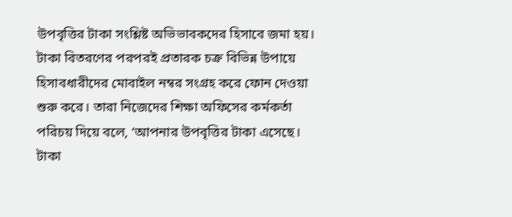উপবৃত্তির টাকা সংশ্লিষ্ট অভিভাবকদের হিসাবে জমা হয়। টাকা বিতরণের পরপরই প্রতারক চক্র বিভিন্ন উপায়ে হিসাবধারীদের মোবাইল নম্বর সংগ্রহ করে ফোন দেওয়া শুরু করে। তারা নিজেদের শিক্ষা অফিসের কর্মকর্তা পরিচয় দিয়ে বলে, ‘আপনার উপবৃত্তির টাকা এসেছে। টাকা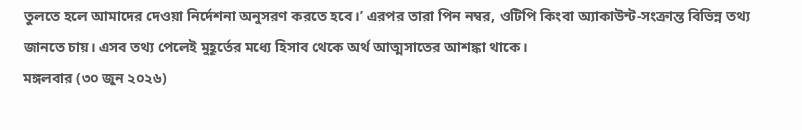তুলতে হলে আমাদের দেওয়া নির্দেশনা অনুসরণ করতে হবে।’ এরপর তারা পিন নম্বর, ওটিপি কিংবা অ্যাকাউন্ট-সংক্রান্ত বিভিন্ন তথ্য জানতে চায়। এসব তথ্য পেলেই মুহূর্তের মধ্যে হিসাব থেকে অর্থ আত্মসাতের আশঙ্কা থাকে।
মঙ্গলবার (৩০ জুন ২০২৬)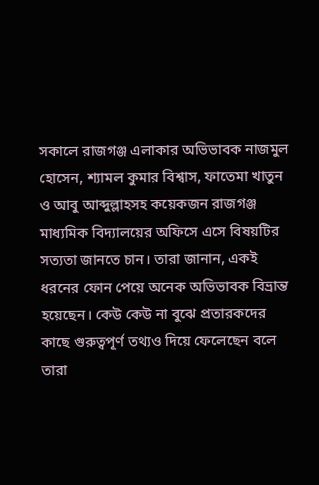সকালে রাজগঞ্জ এলাকার অভিভাবক নাজমুল হোসেন, শ্যামল কুমার বিশ্বাস, ফাতেমা খাতুন ও আবু আব্দুল্লাহসহ কয়েকজন রাজগঞ্জ মাধ্যমিক বিদ্যালয়ের অফিসে এসে বিষয়টির সত্যতা জানতে চান। তারা জানান, একই ধরনের ফোন পেয়ে অনেক অভিভাবক বিভ্রান্ত হয়েছেন। কেউ কেউ না বুঝে প্রতারকদের কাছে গুরুত্বপূর্ণ তথ্যও দিয়ে ফেলেছেন বলে তারা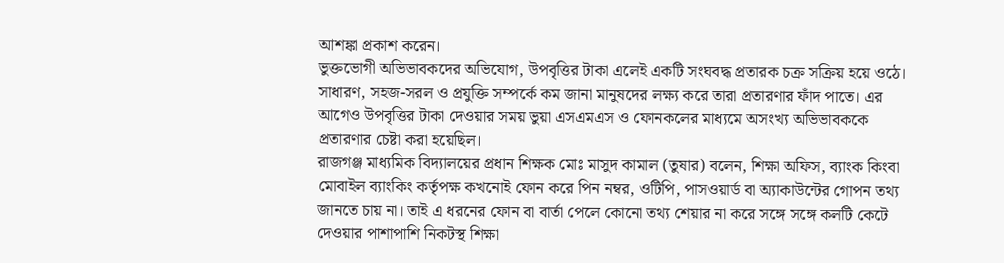আশঙ্কা প্রকাশ করেন।
ভুক্তভোগী অভিভাবকদের অভিযোগ, উপবৃত্তির টাকা এলেই একটি সংঘবদ্ধ প্রতারক চক্র সক্রিয় হয়ে ওঠে। সাধারণ, সহজ-সরল ও প্রযুক্তি সম্পর্কে কম জানা মানুষদের লক্ষ্য করে তারা প্রতারণার ফাঁদ পাতে। এর আগেও উপবৃত্তির টাকা দেওয়ার সময় ভুয়া এসএমএস ও ফোনকলের মাধ্যমে অসংখ্য অভিভাবককে প্রতারণার চেষ্টা করা হয়েছিল।
রাজগঞ্জ মাধ্যমিক বিদ্যালয়ের প্রধান শিক্ষক মোঃ মাসুদ কামাল (তুষার) বলেন, শিক্ষা অফিস, ব্যাংক কিংবা মোবাইল ব্যাংকিং কর্তৃপক্ষ কখনোই ফোন করে পিন নম্বর, ওটিপি, পাসওয়ার্ড বা অ্যাকাউন্টের গোপন তথ্য জানতে চায় না। তাই এ ধরনের ফোন বা বার্তা পেলে কোনো তথ্য শেয়ার না করে সঙ্গে সঙ্গে কলটি কেটে দেওয়ার পাশাপাশি নিকটস্থ শিক্ষা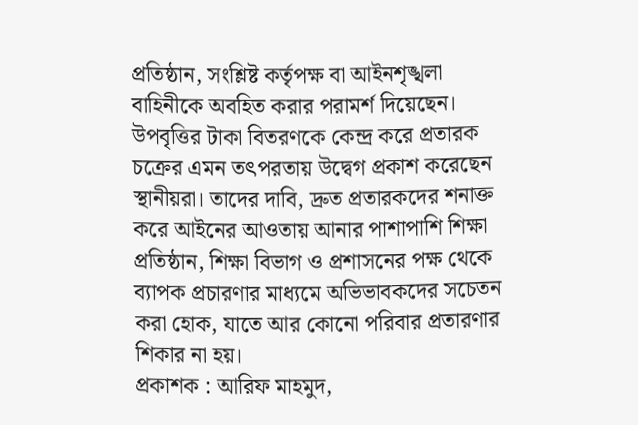প্রতিষ্ঠান, সংশ্লিষ্ট কর্তৃপক্ষ বা আইনশৃঙ্খলা বাহিনীকে অবহিত করার পরামর্শ দিয়েছেন।
উপবৃত্তির টাকা বিতরণকে কেন্দ্র করে প্রতারক চক্রের এমন তৎপরতায় উদ্বেগ প্রকাশ করেছেন স্থানীয়রা। তাদের দাবি, দ্রুত প্রতারকদের শনাক্ত করে আইনের আওতায় আনার পাশাপাশি শিক্ষা প্রতিষ্ঠান, শিক্ষা বিভাগ ও প্রশাসনের পক্ষ থেকে ব্যাপক প্রচারণার মাধ্যমে অভিভাবকদের সচেতন করা হোক, যাতে আর কোনো পরিবার প্রতারণার শিকার না হয়।
প্রকাশক : আরিফ মাহমুদ,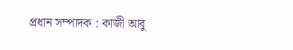প্রধান সম্পাদক : কাজী আবু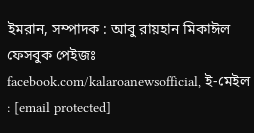ইমরান, সম্পাদক : আবু রায়হান মিকাঈল
ফেসবুক পেইজঃ facebook.com/kalaroanewsofficial, ই-মেইল : [email protected]